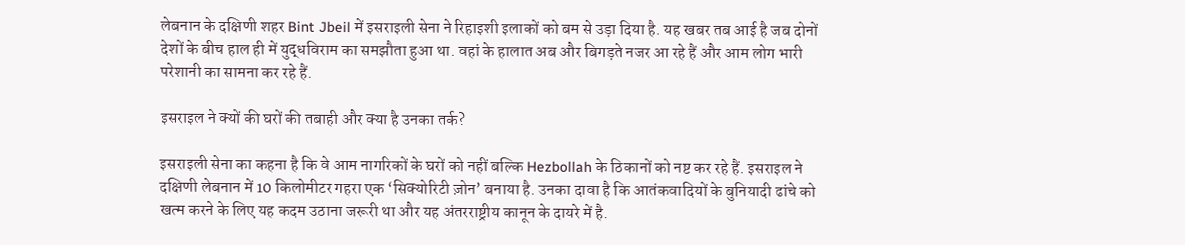लेबनान के दक्षिणी शहर Bint Jbeil में इसराइली सेना ने रिहाइशी इलाकों को बम से उड़ा दिया है. यह खबर तब आई है जब दोनों देशों के बीच हाल ही में युद्धविराम का समझौता हुआ था. वहां के हालात अब और बिगड़ते नजर आ रहे हैं और आम लोग भारी परेशानी का सामना कर रहे हैं.

इसराइल ने क्यों की घरों की तबाही और क्या है उनका तर्क?

इसराइली सेना का कहना है कि वे आम नागरिकों के घरों को नहीं बल्कि Hezbollah के ठिकानों को नष्ट कर रहे हैं. इसराइल ने दक्षिणी लेबनान में 10 किलोमीटर गहरा एक ‘सिक्योरिटी ज़ोन’ बनाया है. उनका दावा है कि आतंकवादियों के बुनियादी ढांचे को खत्म करने के लिए यह कदम उठाना जरूरी था और यह अंतरराष्ट्रीय कानून के दायरे में है.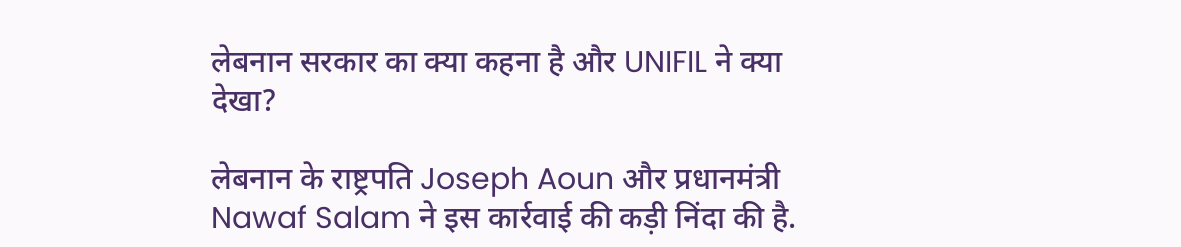लेबनान सरकार का क्या कहना है और UNIFIL ने क्या देखा?

लेबनान के राष्ट्रपति Joseph Aoun और प्रधानमंत्री Nawaf Salam ने इस कार्रवाई की कड़ी निंदा की है.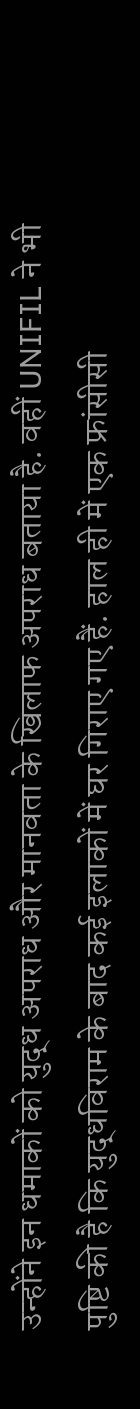उन्होंने इन धमाकों को युद्ध अपराध और मानवता के खिलाफ अपराध बताया है. वहीं UNIFIL ने भी पुष्टि की है कि युद्धविराम के बाद कई इलाकों में घर गिराए गए हैं. हाल ही में एक फ्रांसीसी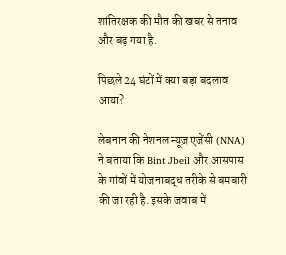शांतिरक्षक की मौत की खबर से तनाव और बढ़ गया है.

पिछले 24 घंटों में क्या बड़ा बदलाव आया?

लेबनान की नेशनल न्यूज़ एजेंसी (NNA) ने बताया कि Bint Jbeil और आसपास के गांवों में योजनाबद्ध तरीके से बमबारी की जा रही है. इसके जवाब में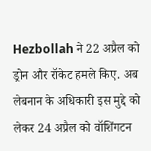Hezbollah ने 22 अप्रैल को ड्रोन और रॉकेट हमले किए. अब लेबनान के अधिकारी इस मुद्दे को लेकर 24 अप्रैल को वॉशिंगटन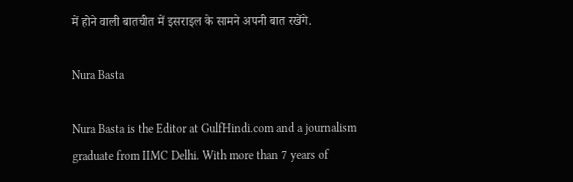में होने वाली बातचीत में इसराइल के सामने अपनी बात रखेंगे.

Nura Basta

Nura Basta is the Editor at GulfHindi.com and a journalism graduate from IIMC Delhi. With more than 7 years of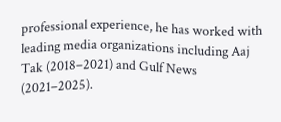professional experience, he has worked with leading media organizations including Aaj Tak (2018–2021) and Gulf News (2021–2025).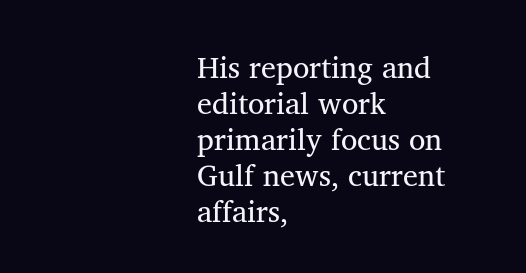His reporting and editorial work primarily focus on Gulf news, current affairs,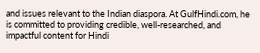and issues relevant to the Indian diaspora. At GulfHindi.com, he is committed to providing credible, well-researched, and impactful content for Hindi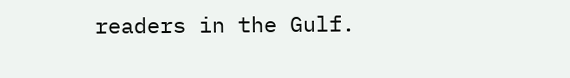readers in the Gulf.